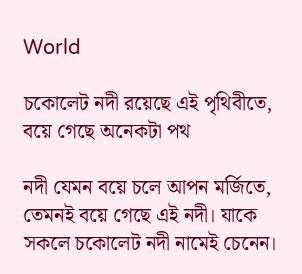World

চকোলেট নদী রয়েছে এই পৃথিবীতে, বয়ে গেছে অনেকটা পথ

নদী যেমন বয়ে চলে আপন মর্জিতে, তেমনই বয়ে গেছে এই নদী। যাকে সকলে চকোলেট নদী নামেই চেনেন।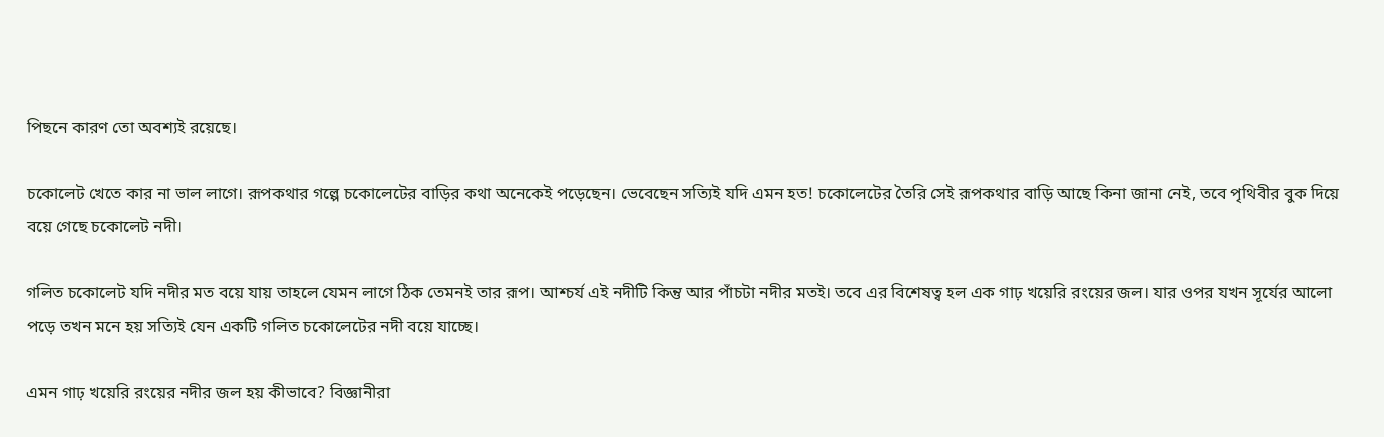পিছনে কারণ তো অবশ্যই রয়েছে।

চকোলেট খেতে কার না ভাল লাগে। রূপকথার গল্পে চকোলেটের বাড়ির কথা অনেকেই পড়েছেন। ভেবেছেন সত্যিই যদি এমন হত! চকোলেটের তৈরি সেই রূপকথার বাড়ি আছে কিনা জানা নেই, তবে পৃথিবীর বুক দিয়ে বয়ে গেছে চকোলেট নদী।

গলিত চকোলেট যদি নদীর মত বয়ে যায় তাহলে যেমন লাগে ঠিক তেমনই তার রূপ। আশ্চর্য এই নদীটি কিন্তু আর পাঁচটা নদীর মতই। তবে এর বিশেষত্ব হল এক গাঢ় খয়েরি রংয়ের জল। যার ওপর যখন সূর্যের আলো পড়ে তখন মনে হয় সত্যিই যেন একটি গলিত চকোলেটের নদী বয়ে যাচ্ছে।

এমন গাঢ় খয়েরি রংয়ের নদীর জল হয় কীভাবে? বিজ্ঞানীরা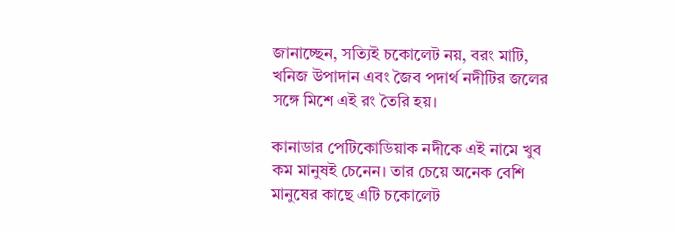জানাচ্ছেন, সত্যিই চকোলেট নয়, বরং মাটি, খনিজ উপাদান এবং জৈব পদার্থ নদীটির জলের সঙ্গে মিশে এই রং তৈরি হয়।

কানাডার পেটিকোডিয়াক নদীকে এই নামে খুব কম মানুষই চেনেন। তার চেয়ে অনেক বেশি মানুষের কাছে এটি চকোলেট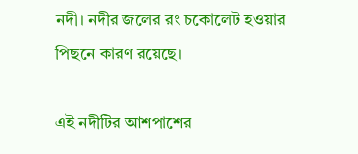নদী। নদীর জলের রং চকোলেট হওয়ার পিছনে কারণ রয়েছে।

এই নদীটির আশপাশের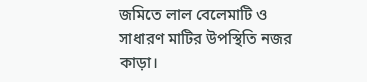জমিতে লাল বেলেমাটি ও সাধারণ মাটির উপস্থিতি নজর কাড়া।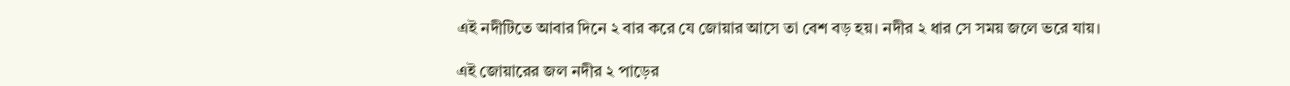এই নদীটিতে আবার দিনে ২ বার করে যে জোয়ার আসে তা বেশ বড় হয়। নদীর ২ ধার সে সময় জলে ভরে যায়।

এই জোয়ারের জল নদীর ২ পাড়ের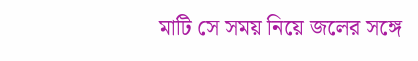মাটি সে সময় নিয়ে জলের সঙ্গে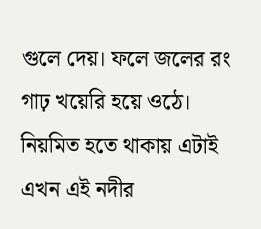গুলে দেয়। ফলে জলের রং গাঢ় খয়েরি হয়ে ওঠে। নিয়মিত হতে থাকায় এটাই এখন এই নদীর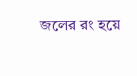জলের রং হয়ে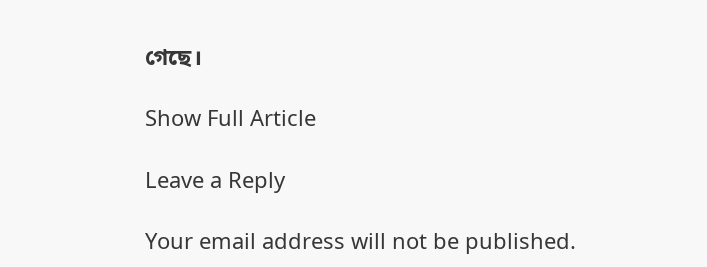গেছে।

Show Full Article

Leave a Reply

Your email address will not be published.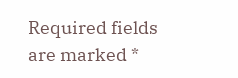Required fields are marked *